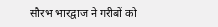सौरभ भारद्वाज ने गरीबों को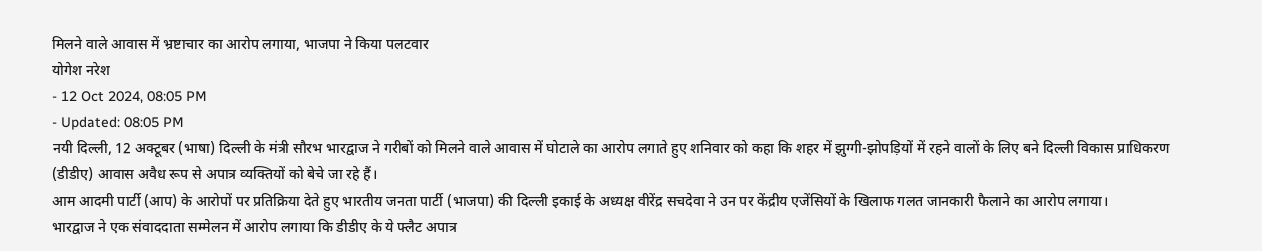मिलने वाले आवास में भ्रष्टाचार का आरोप लगाया, भाजपा ने किया पलटवार
योगेश नरेश
- 12 Oct 2024, 08:05 PM
- Updated: 08:05 PM
नयी दिल्ली, 12 अक्टूबर (भाषा) दिल्ली के मंत्री सौरभ भारद्वाज ने गरीबों को मिलने वाले आवास में घोटाले का आरोप लगाते हुए शनिवार को कहा कि शहर में झुग्गी-झोपड़ियों में रहने वालों के लिए बने दिल्ली विकास प्राधिकरण (डीडीए) आवास अवैध रूप से अपात्र व्यक्तियों को बेचे जा रहे हैं।
आम आदमी पार्टी (आप) के आरोपों पर प्रतिक्रिया देते हुए भारतीय जनता पार्टी (भाजपा) की दिल्ली इकाई के अध्यक्ष वीरेंद्र सचदेवा ने उन पर केंद्रीय एजेंसियों के खिलाफ गलत जानकारी फैलाने का आरोप लगाया।
भारद्वाज ने एक संवाददाता सम्मेलन में आरोप लगाया कि डीडीए के ये फ्लैट अपात्र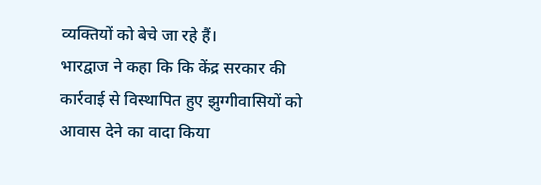व्यक्तियों को बेचे जा रहे हैं।
भारद्वाज ने कहा कि कि केंद्र सरकार की कार्रवाई से विस्थापित हुए झुग्गीवासियों को आवास देने का वादा किया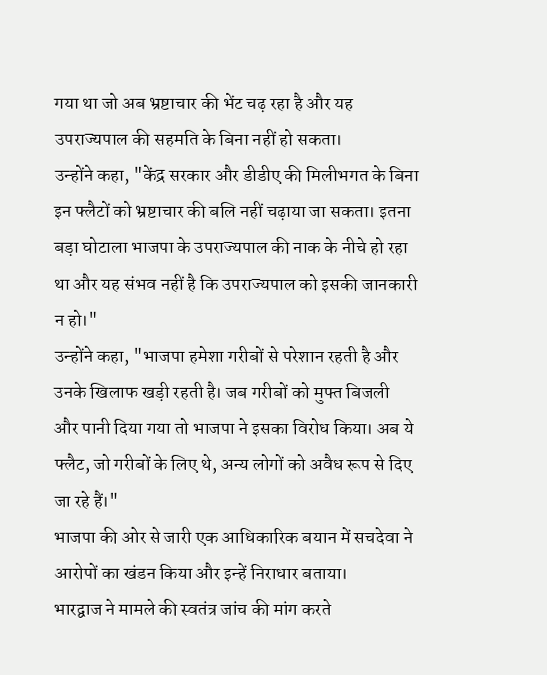गया था जो अब भ्रष्टाचार की भेंट चढ़ रहा है और यह उपराज्यपाल की सहमति के बिना नहीं हो सकता।
उन्होंने कहा, "केंद्र सरकार और डीडीए की मिलीभगत के बिना इन फ्लैटों को भ्रष्टाचार की बलि नहीं चढ़ाया जा सकता। इतना बड़ा घोटाला भाजपा के उपराज्यपाल की नाक के नीचे हो रहा था और यह संभव नहीं है कि उपराज्यपाल को इसकी जानकारी न हो।"
उन्होंने कहा, "भाजपा हमेशा गरीबों से परेशान रहती है और उनके खिलाफ खड़ी रहती है। जब गरीबों को मुफ्त बिजली और पानी दिया गया तो भाजपा ने इसका विरोध किया। अब ये फ्लैट, जो गरीबों के लिए थे, अन्य लोगों को अवैध रूप से दिए जा रहे हैं।"
भाजपा की ओर से जारी एक आधिकारिक बयान में सचदेवा ने आरोपों का खंडन किया और इन्हें निराधार बताया।
भारद्वाज ने मामले की स्वतंत्र जांच की मांग करते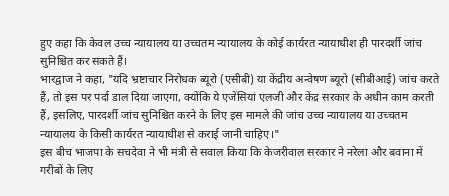हुए कहा कि केवल उच्च न्यायालय या उच्चतम न्यायालय के कोई कार्यरत न्यायाधीश ही पारदर्शी जांच सुनिश्चित कर सकते हैं।
भारद्वाज ने कहा, "यदि भ्रष्टाचार निरोधक ब्यूरो (एसीबी) या केंद्रीय अन्वेषण ब्यूरो (सीबीआई) जांच करते हैं, तो इस पर पर्दा डाल दिया जाएगा, क्योंकि ये एजेंसियां एलजी और केंद्र सरकार के अधीन काम करती हैं, इसलिए, पारदर्शी जांच सुनिश्चित करने के लिए इस मामले की जांच उच्च न्यायालय या उच्चतम न्यायालय के किसी कार्यरत न्यायाधीश से कराई जानी चाहिए।"
इस बीच भाजपा के सचदेवा ने भी मंत्री से सवाल किया कि केजरीवाल सरकार ने नरेला और बवाना में गरीबों के लिए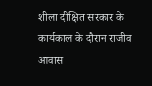शीला दीक्षित सरकार के कार्यकाल के दौरान राजीव आवास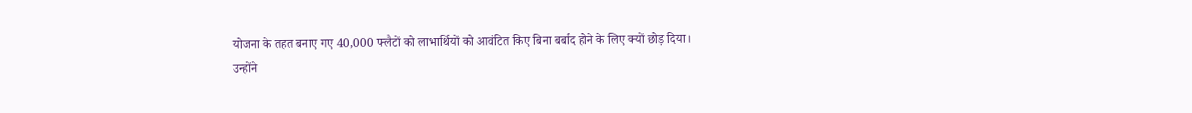योजना के तहत बनाए गए 40,000 फ्लैटों को लाभार्थियों को आवंटित किए बिना बर्बाद होने के लिए क्यों छोड़ दिया।
उन्होंने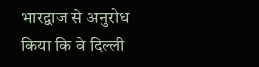भारद्वाज से अनुरोध किया कि वे दिल्ली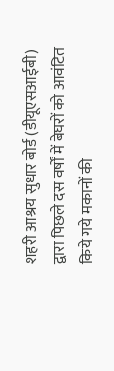शहरी आश्रय सुधार बोर्ड (डीयूएसआईबी) द्वारा पिछले दस वर्षों में बेघरों को आवंटित किये गये मकानों की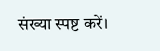संख्या स्पष्ट करें।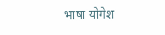भाषा योगेश